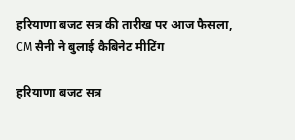हरियाणा बजट सत्र की तारीख पर आज फैसला, CM सैनी ने बुलाई कैबिनेट मीटिंग

हरियाणा बजट सत्र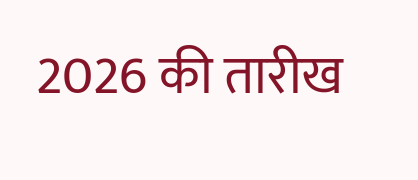2026 की तारीख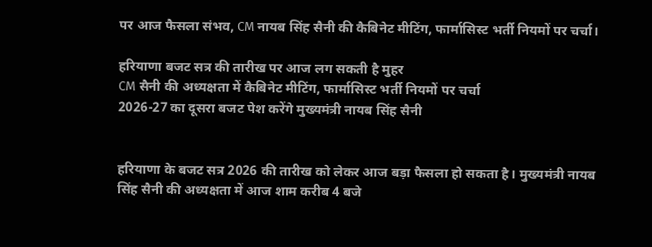पर आज फैसला संभव, CM नायब सिंह सैनी की कैबिनेट मीटिंग, फार्मासिस्ट भर्ती नियमों पर चर्चा।

हरियाणा बजट सत्र की तारीख पर आज लग सकती है मुहर
CM सैनी की अध्यक्षता में कैबिनेट मीटिंग, फार्मासिस्ट भर्ती नियमों पर चर्चा
2026-27 का दूसरा बजट पेश करेंगे मुख्यमंत्री नायब सिंह सैनी


हरियाणा के बजट सत्र 2026 की तारीख को लेकर आज बड़ा फैसला हो सकता है। मुख्यमंत्री नायब सिंह सैनी की अध्यक्षता में आज शाम करीब 4 बजे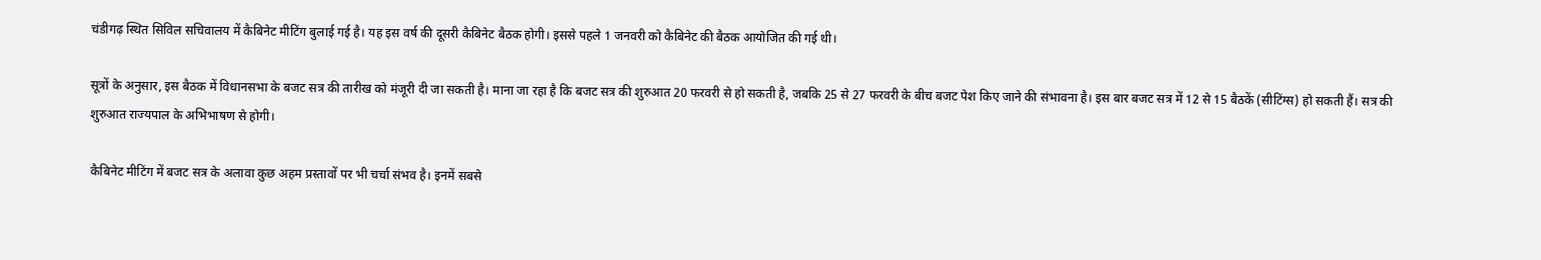चंडीगढ़ स्थित सिविल सचिवालय में कैबिनेट मीटिंग बुलाई गई है। यह इस वर्ष की दूसरी कैबिनेट बैठक होगी। इससे पहले 1 जनवरी को कैबिनेट की बैठक आयोजित की गई थी।

सूत्रों के अनुसार, इस बैठक में विधानसभा के बजट सत्र की तारीख को मंजूरी दी जा सकती है। माना जा रहा है कि बजट सत्र की शुरुआत 20 फरवरी से हो सकती है, जबकि 25 से 27 फरवरी के बीच बजट पेश किए जाने की संभावना है। इस बार बजट सत्र में 12 से 15 बैठकें (सीटिंग्स) हो सकती हैं। सत्र की शुरुआत राज्यपाल के अभिभाषण से होगी।

कैबिनेट मीटिंग में बजट सत्र के अलावा कुछ अहम प्रस्तावों पर भी चर्चा संभव है। इनमें सबसे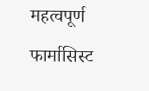महत्वपूर्ण फार्मासिस्ट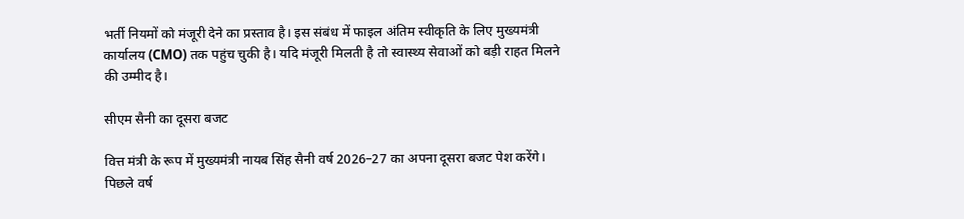भर्ती नियमों को मंजूरी देने का प्रस्ताव है। इस संबंध में फाइल अंतिम स्वीकृति के लिए मुख्यमंत्री कार्यालय (CMO) तक पहुंच चुकी है। यदि मंजूरी मिलती है तो स्वास्थ्य सेवाओं को बड़ी राहत मिलने की उम्मीद है।

सीएम सैनी का दूसरा बजट

वित्त मंत्री के रूप में मुख्यमंत्री नायब सिंह सैनी वर्ष 2026–27 का अपना दूसरा बजट पेश करेंगे। पिछले वर्ष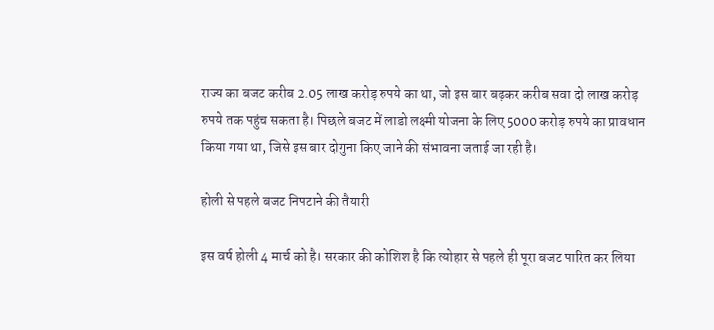राज्य का बजट करीब 2.05 लाख करोड़ रुपये का था, जो इस बार बढ़कर करीब सवा दो लाख करोड़ रुपये तक पहुंच सकता है। पिछले बजट में लाडो लक्ष्मी योजना के लिए 5000 करोड़ रुपये का प्रावधान किया गया था, जिसे इस बार दोगुना किए जाने की संभावना जताई जा रही है।

होली से पहले बजट निपटाने की तैयारी

इस वर्ष होली 4 मार्च को है। सरकार की कोशिश है कि त्योहार से पहले ही पूरा बजट पारित कर लिया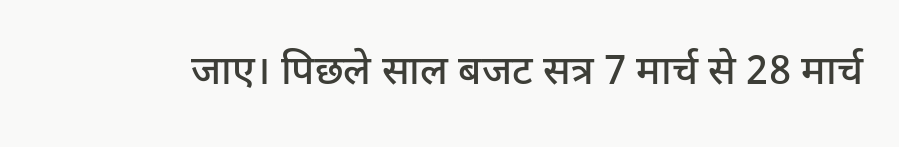जाए। पिछले साल बजट सत्र 7 मार्च से 28 मार्च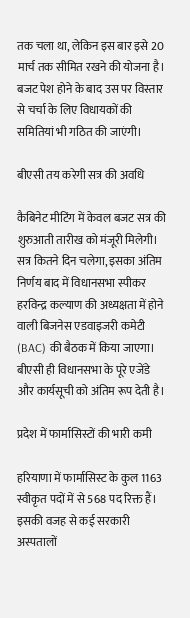तक चला था, लेकिन इस बार इसे 20 मार्च तक सीमित रखने की योजना है। बजट पेश होने के बाद उस पर विस्तार से चर्चा के लिए विधायकों की समितियां भी गठित की जाएंगी।

बीएसी तय करेगी सत्र की अवधि

कैबिनेट मीटिंग में केवल बजट सत्र की शुरुआती तारीख को मंजूरी मिलेगी। सत्र कितने दिन चलेगा, इसका अंतिम निर्णय बाद में विधानसभा स्पीकर हरविन्द्र कल्याण की अध्यक्षता में होने वाली बिजनेस एडवाइजरी कमेटी (BAC) की बैठक में किया जाएगा। बीएसी ही विधानसभा के पूरे एजेंडे और कार्यसूची को अंतिम रूप देती है।

प्रदेश में फार्मासिस्टों की भारी कमी

हरियाणा में फार्मासिस्ट के कुल 1163 स्वीकृत पदों में से 568 पद रिक्त हैं। इसकी वजह से कई सरकारी अस्पतालों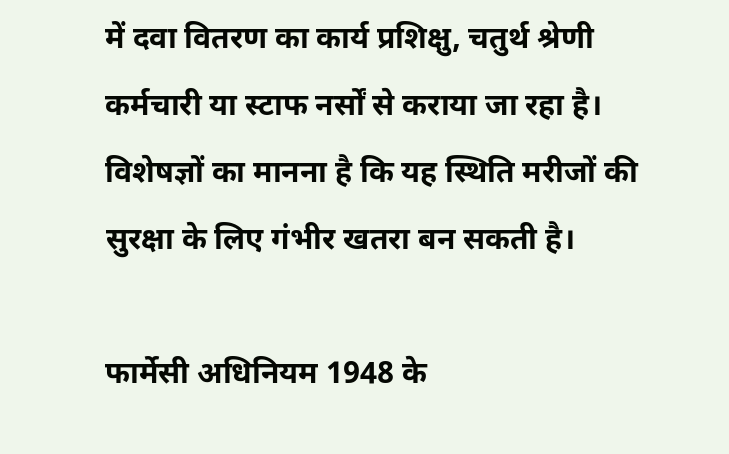में दवा वितरण का कार्य प्रशिक्षु, चतुर्थ श्रेणी कर्मचारी या स्टाफ नर्सों से कराया जा रहा है। विशेषज्ञों का मानना है कि यह स्थिति मरीजों की सुरक्षा के लिए गंभीर खतरा बन सकती है।

फार्मेसी अधिनियम 1948 के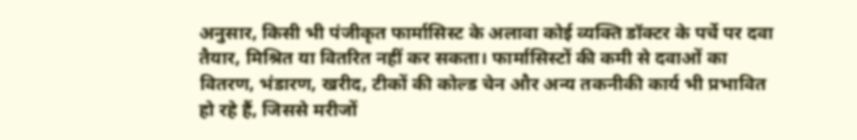अनुसार, किसी भी पंजीकृत फार्मासिस्ट के अलावा कोई व्यक्ति डॉक्टर के पर्चे पर दवा तैयार, मिश्रित या वितरित नहीं कर सकता। फार्मासिस्टों की कमी से दवाओं का वितरण, भंडारण, खरीद, टीकों की कोल्ड चेन और अन्य तकनीकी कार्य भी प्रभावित हो रहे हैं, जिससे मरीजों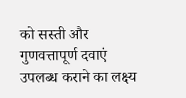को सस्ती और गुणवत्तापूर्ण दवाएं उपलब्ध कराने का लक्ष्य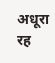अधूरा रह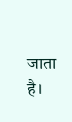जाता है।